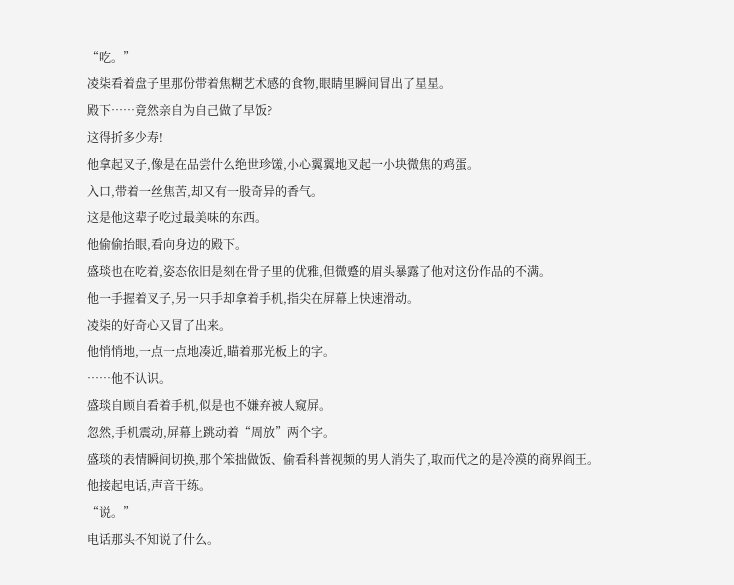“吃。”
凌柒看着盘子里那份带着焦糊艺术感的食物,眼睛里瞬间冒出了星星。
殿下……竟然亲自为自己做了早饭?
这得折多少寿!
他拿起叉子,像是在品尝什么绝世珍馐,小心翼翼地叉起一小块微焦的鸡蛋。
入口,带着一丝焦苦,却又有一股奇异的香气。
这是他这辈子吃过最美味的东西。
他偷偷抬眼,看向身边的殿下。
盛琰也在吃着,姿态依旧是刻在骨子里的优雅,但微蹙的眉头暴露了他对这份作品的不满。
他一手握着叉子,另一只手却拿着手机,指尖在屏幕上快速滑动。
凌柒的好奇心又冒了出来。
他悄悄地,一点一点地凑近,瞄着那光板上的字。
……他不认识。
盛琰自顾自看着手机,似是也不嫌弃被人窥屏。
忽然,手机震动,屏幕上跳动着“周放”两个字。
盛琰的表情瞬间切换,那个笨拙做饭、偷看科普视频的男人消失了,取而代之的是冷漠的商界阎王。
他接起电话,声音干练。
“说。”
电话那头不知说了什么。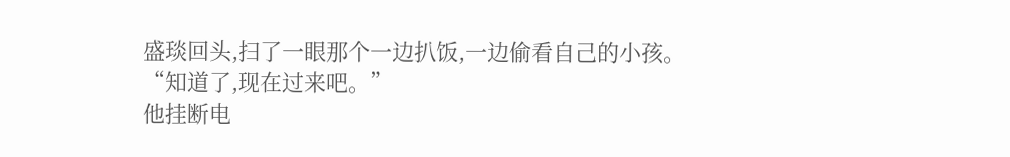盛琰回头,扫了一眼那个一边扒饭,一边偷看自己的小孩。
“知道了,现在过来吧。”
他挂断电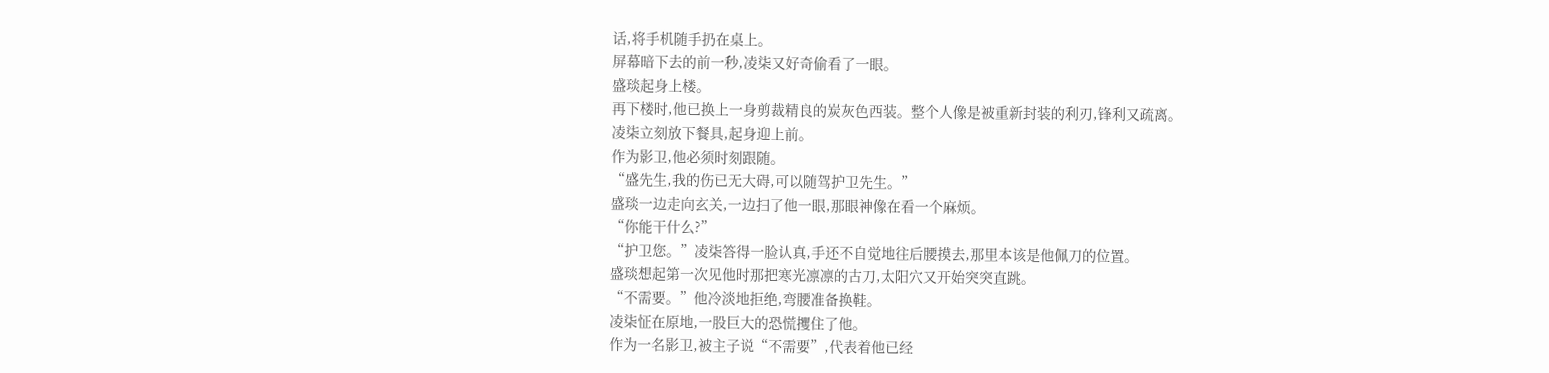话,将手机随手扔在桌上。
屏幕暗下去的前一秒,凌柒又好奇偷看了一眼。
盛琰起身上楼。
再下楼时,他已换上一身剪裁精良的炭灰色西装。整个人像是被重新封装的利刃,锋利又疏离。
凌柒立刻放下餐具,起身迎上前。
作为影卫,他必须时刻跟随。
“盛先生,我的伤已无大碍,可以随驾护卫先生。”
盛琰一边走向玄关,一边扫了他一眼,那眼神像在看一个麻烦。
“你能干什么?”
“护卫您。”凌柒答得一脸认真,手还不自觉地往后腰摸去,那里本该是他佩刀的位置。
盛琰想起第一次见他时那把寒光凛凛的古刀,太阳穴又开始突突直跳。
“不需要。”他冷淡地拒绝,弯腰准备换鞋。
凌柒怔在原地,一股巨大的恐慌攫住了他。
作为一名影卫,被主子说“不需要”,代表着他已经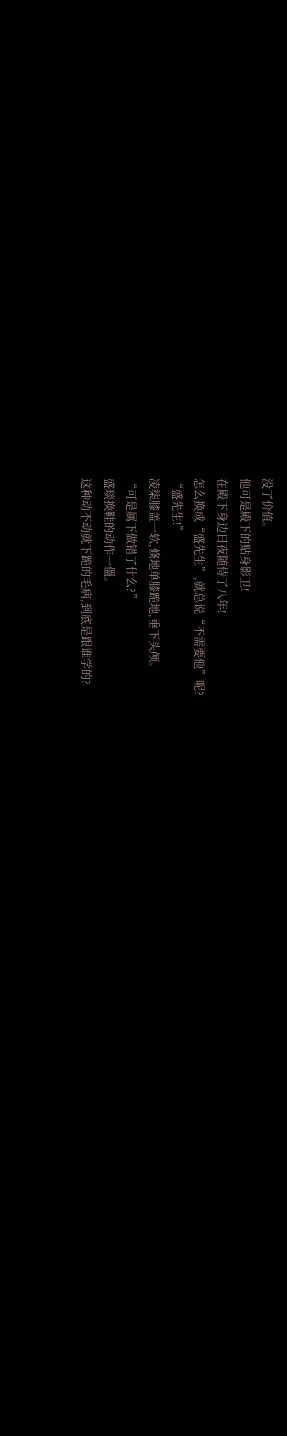没了价值。
他可是殿下的贴身影卫!
在殿下身边日夜随侍了八年!
怎么换成“盛先生”,就总说“不需要他”呢?
“盛先生!”
凌柒膝盖一软,倏地单膝跪地,垂下头颅。
“可是属下做错了什么?”
盛琰换鞋的动作一僵。
这种动不动就下跪的毛病,到底是跟谁学的?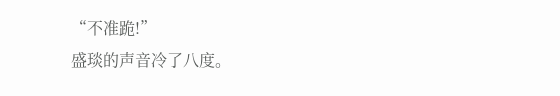“不准跪!”
盛琰的声音冷了八度。